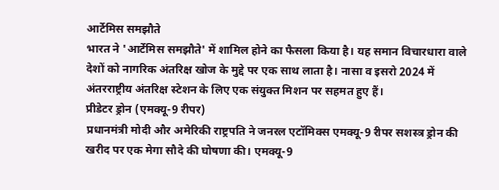आर्टेमिस समझौते
भारत ने 'आर्टेमिस समझौते' में शामिल होने का फैसला किया है। यह समान विचारधारा वाले देशों को नागरिक अंतरिक्ष खोज के मुद्दे पर एक साथ लाता है। नासा व इसरो 2024 में अंतरराष्ट्रीय अंतरिक्ष स्टेशन के लिए एक संयुक्त मिशन पर सहमत हुए हैं।
प्रीडेटर ड्रोन (एमक्यू-9 रीपर)
प्रधानमंत्री मोदी और अमेरिकी राष्ट्रपति ने जनरल एटॉमिक्स एमक्यू-9 रीपर सशस्त्र ड्रोन की खरीद पर एक मेगा सौदे की घोषणा की। एमक्यू-9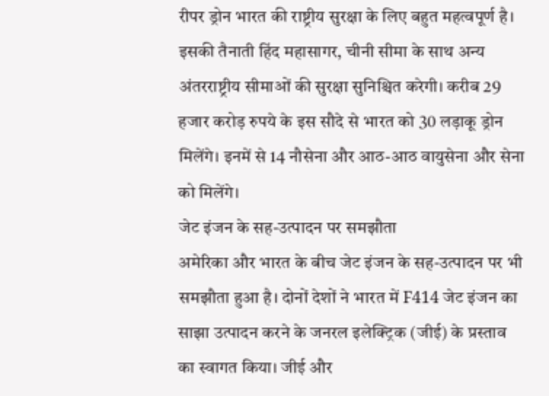रीपर ड्रोन भारत की राष्ट्रीय सुरक्षा के लिए बहुत महत्वपूर्ण है। इसकी तैनाती हिंद महासागर, चीनी सीमा के साथ अन्य अंतरराष्ट्रीय सीमाओं की सुरक्षा सुनिश्चित करेगी। करीब 29 हजार करोड़ रुपये के इस सौदे से भारत को 30 लड़ाकू ड्रोन मिलेंगे। इनमें से 14 नौसेना और आठ-आठ वायुसेना और सेना को मिलेंगे।
जेट इंजन के सह-उत्पादन पर समझौता
अमेरिका और भारत के बीच जेट इंजन के सह-उत्पादन पर भी समझौता हुआ है। दोनों देशों ने भारत में F414 जेट इंजन का साझा उत्पादन करने के जनरल इलेक्ट्रिक (जीई) के प्रस्ताव का स्वागत किया। जीई और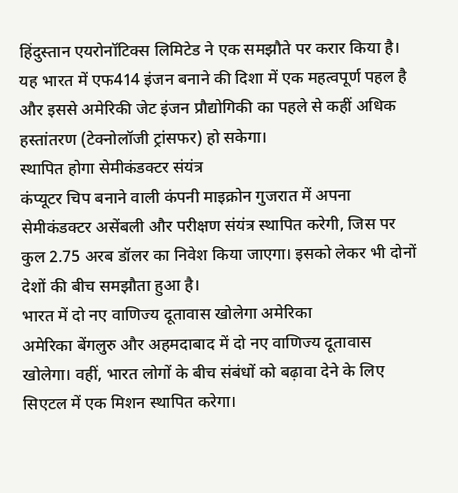हिंदुस्तान एयरोनॉटिक्स लिमिटेड ने एक समझौते पर करार किया है। यह भारत में एफ414 इंजन बनाने की दिशा में एक महत्वपूर्ण पहल है और इससे अमेरिकी जेट इंजन प्रौद्योगिकी का पहले से कहीं अधिक हस्तांतरण (टेक्नोलॉजी ट्रांसफर) हो सकेगा।
स्थापित होगा सेमीकंडक्टर संयंत्र
कंप्यूटर चिप बनाने वाली कंपनी माइक्रोन गुजरात में अपना सेमीकंडक्टर असेंबली और परीक्षण संयंत्र स्थापित करेगी, जिस पर कुल 2.75 अरब डॉलर का निवेश किया जाएगा। इसको लेकर भी दोनों देशों की बीच समझौता हुआ है।
भारत में दो नए वाणिज्य दूतावास खोलेगा अमेरिका
अमेरिका बेंगलुरु और अहमदाबाद में दो नए वाणिज्य दूतावास खोलेगा। वहीं, भारत लोगों के बीच संबंधों को बढ़ावा देने के लिए सिएटल में एक मिशन स्थापित करेगा।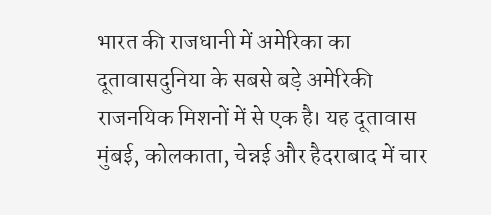भारत की राजधानी में अमेरिका का दूतावासदुनिया के सबसे बड़े अमेरिकी राजनयिक मिशनों में से एक है। यह दूतावास मुंबई, कोलकाता, चेन्नई और हैदराबाद में चार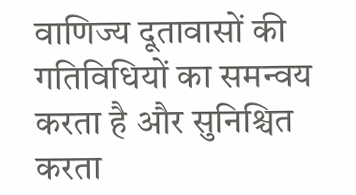वाणिज्य दूतावासों की गतिविधियों का समन्वय करता है और सुनिश्चित करता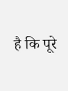है कि पूरे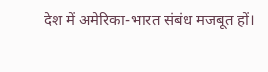देश में अमेरिका-भारत संबंध मजबूत हों।